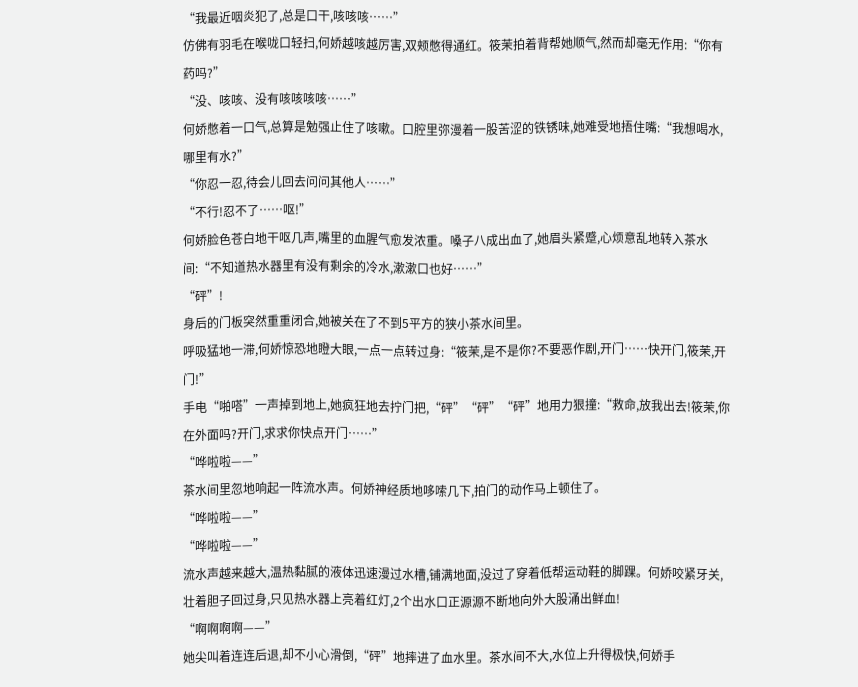“我最近咽炎犯了,总是口干,咳咳咳……”
仿佛有羽毛在喉咙口轻扫,何娇越咳越厉害,双颊憋得通红。筱茉拍着背帮她顺气,然而却毫无作用:“你有药吗?”
“没、咳咳、没有咳咳咳咳……”
何娇憋着一口气,总算是勉强止住了咳嗽。口腔里弥漫着一股苦涩的铁锈味,她难受地捂住嘴:“我想喝水,哪里有水?”
“你忍一忍,待会儿回去问问其他人……”
“不行!忍不了……呕!”
何娇脸色苍白地干呕几声,嘴里的血腥气愈发浓重。嗓子八成出血了,她眉头紧蹙,心烦意乱地转入茶水间:“不知道热水器里有没有剩余的冷水,漱漱口也好……”
“砰”!
身后的门板突然重重闭合,她被关在了不到5平方的狭小茶水间里。
呼吸猛地一滞,何娇惊恐地瞪大眼,一点一点转过身:“筱茉,是不是你?不要恶作剧,开门……快开门,筱茉,开门!”
手电“啪嗒”一声掉到地上,她疯狂地去拧门把,“砰”“砰”“砰”地用力狠撞:“救命,放我出去!筱茉,你在外面吗?开门,求求你快点开门……”
“哗啦啦——”
茶水间里忽地响起一阵流水声。何娇神经质地哆嗦几下,拍门的动作马上顿住了。
“哗啦啦——”
“哗啦啦——”
流水声越来越大,温热黏腻的液体迅速漫过水槽,铺满地面,没过了穿着低帮运动鞋的脚踝。何娇咬紧牙关,壮着胆子回过身,只见热水器上亮着红灯,2个出水口正源源不断地向外大股涌出鲜血!
“啊啊啊啊——”
她尖叫着连连后退,却不小心滑倒,“砰”地摔进了血水里。茶水间不大,水位上升得极快,何娇手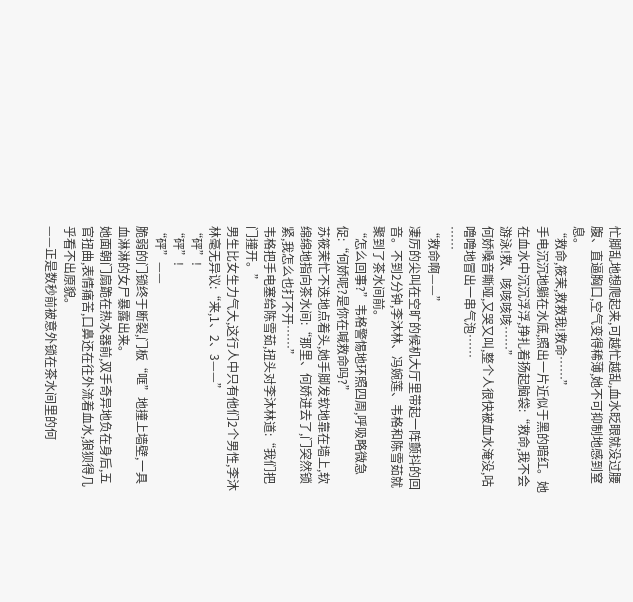忙脚乱地想爬起来,可越忙越乱,血水眨眼就没过腰腹、直逼胸口,空气变得稀薄,她不可抑制地感到窒息。
“救命,筱茉,救救我!救命……”
手电沉沉地躺在水底,照出一片近似于黑的暗红。她在血水中沉沉浮浮,挣扎着扬起脑袋:“救命,我不会游泳!救、咳咳咳咳……”
何娇嗓音嘶哑,又哭又叫,整个人很快被血水淹没,咕噜噜地冒出一串气泡……
……
“救命啊——”
凄厉的尖叫在空旷的候机大厅里带起一阵颤抖的回音。不到2分钟,李沐林、冯婉莲、韦格和陈雪茹就聚到了茶水间前。
“怎么回事?”韦格警惕地环照四周,呼吸略微急促:“何娇呢?是你在喊救命吗?”
苏筱茉忙不迭地点着头,她手脚发软地靠在墙上,软绵绵地指向茶水间:“那里、何娇进去了,门突然锁紧,我怎么也打不开……”
韦格把手电塞给陈雪茹,扭头对李沐林道:“我们把门撞开。”
男生比女生力气大,这行人中只有他们2个男性,李沐林毫无异议:“来,1、2、3——”
“砰”!
“砰”!
“砰”——
脆弱的门锁终于断裂,门板“哐”地撞上墙壁,一具血淋淋的女尸暴露出来。
她面朝门扇跪在热水器前,双手奇异地负在身后,五官扭曲,表情痛苦,口鼻还在往外流着血水,狼狈得几乎看不出原貌。
——正是数秒前被意外锁在茶水间里的何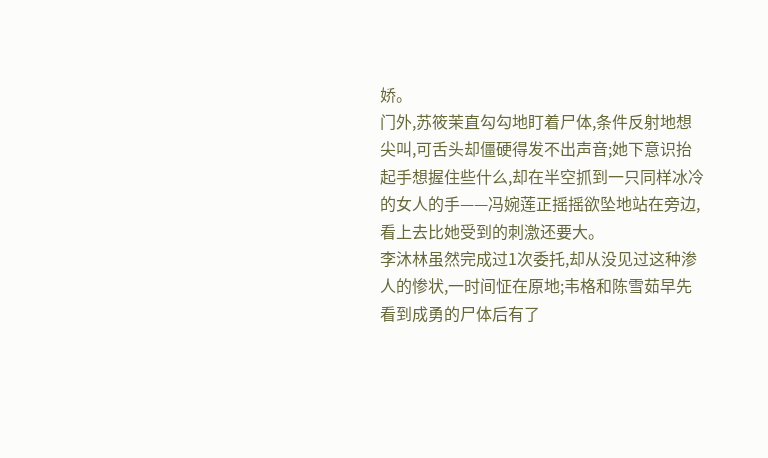娇。
门外,苏筱茉直勾勾地盯着尸体,条件反射地想尖叫,可舌头却僵硬得发不出声音;她下意识抬起手想握住些什么,却在半空抓到一只同样冰冷的女人的手——冯婉莲正摇摇欲坠地站在旁边,看上去比她受到的刺激还要大。
李沐林虽然完成过1次委托,却从没见过这种渗人的惨状,一时间怔在原地;韦格和陈雪茹早先看到成勇的尸体后有了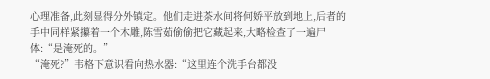心理准备,此刻显得分外镇定。他们走进茶水间将何娇平放到地上,后者的手中同样紧攥着一个木雕,陈雪茹偷偷把它藏起来,大略检查了一遍尸体:“是淹死的。”
“淹死?”韦格下意识看向热水器:“这里连个洗手台都没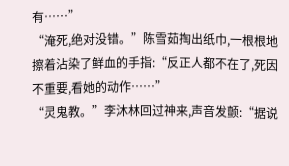有……”
“淹死,绝对没错。”陈雪茹掏出纸巾,一根根地擦着沾染了鲜血的手指:“反正人都不在了,死因不重要,看她的动作……”
“灵鬼教。”李沐林回过神来,声音发颤:“据说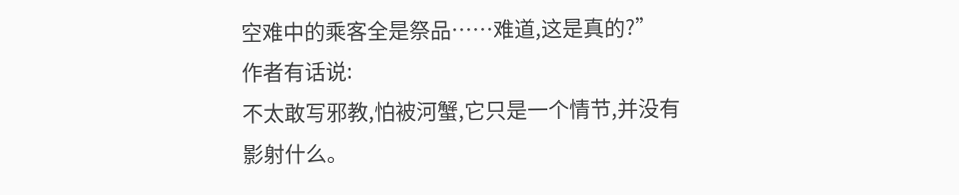空难中的乘客全是祭品……难道,这是真的?”
作者有话说:
不太敢写邪教,怕被河蟹,它只是一个情节,并没有影射什么。